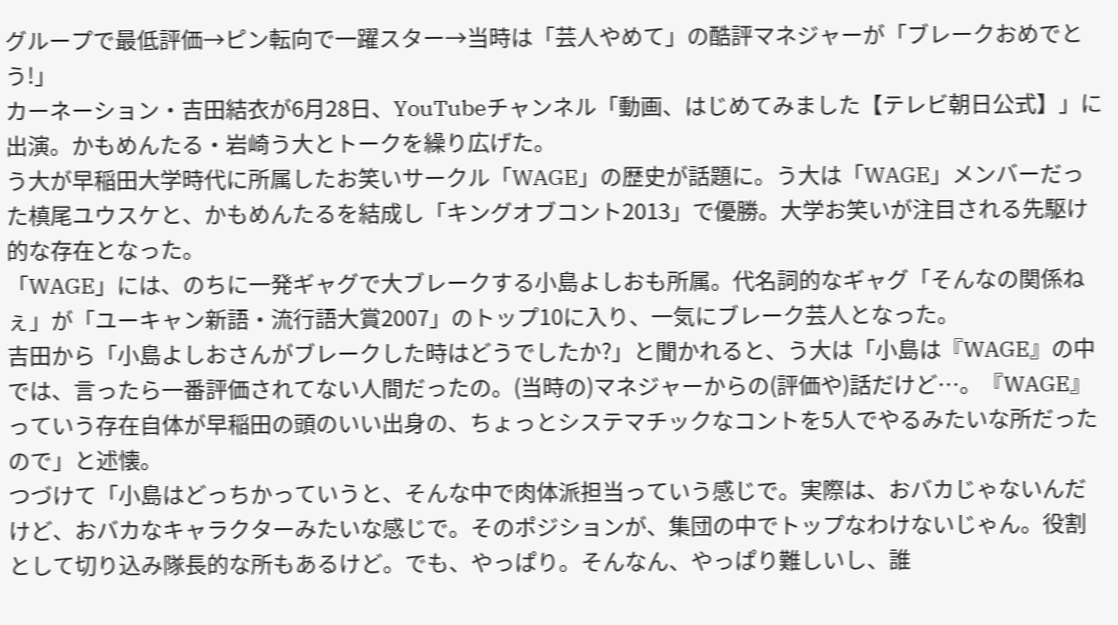グループで最低評価→ピン転向で一躍スター→当時は「芸人やめて」の酷評マネジャーが「ブレークおめでとう!」
カーネーション・吉田結衣が6月28日、YouTubeチャンネル「動画、はじめてみました【テレビ朝日公式】」に出演。かもめんたる・岩崎う大とトークを繰り広げた。
う大が早稲田大学時代に所属したお笑いサークル「WAGE」の歴史が話題に。う大は「WAGE」メンバーだった槙尾ユウスケと、かもめんたるを結成し「キングオブコント2013」で優勝。大学お笑いが注目される先駆け的な存在となった。
「WAGE」には、のちに一発ギャグで大ブレークする小島よしおも所属。代名詞的なギャグ「そんなの関係ねぇ」が「ユーキャン新語・流行語大賞2007」のトップ10に入り、一気にブレーク芸人となった。
吉田から「小島よしおさんがブレークした時はどうでしたか?」と聞かれると、う大は「小島は『WAGE』の中では、言ったら一番評価されてない人間だったの。(当時の)マネジャーからの(評価や)話だけど…。『WAGE』っていう存在自体が早稲田の頭のいい出身の、ちょっとシステマチックなコントを5人でやるみたいな所だったので」と述懐。
つづけて「小島はどっちかっていうと、そんな中で肉体派担当っていう感じで。実際は、おバカじゃないんだけど、おバカなキャラクターみたいな感じで。そのポジションが、集団の中でトップなわけないじゃん。役割として切り込み隊長的な所もあるけど。でも、やっぱり。そんなん、やっぱり難しいし、誰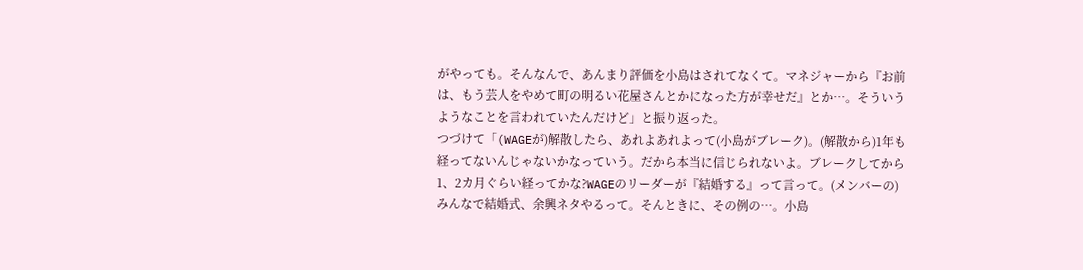がやっても。そんなんで、あんまり評価を小島はされてなくて。マネジャーから『お前は、もう芸人をやめて町の明るい花屋さんとかになった方が幸せだ』とか…。そういうようなことを言われていたんだけど」と振り返った。
つづけて「(WAGEが)解散したら、あれよあれよって(小島がブレーク)。(解散から)1年も経ってないんじゃないかなっていう。だから本当に信じられないよ。ブレークしてから1、2カ月ぐらい経ってかな?WAGEのリーダーが『結婚する』って言って。(メンバーの)みんなで結婚式、余興ネタやるって。そんときに、その例の…。小島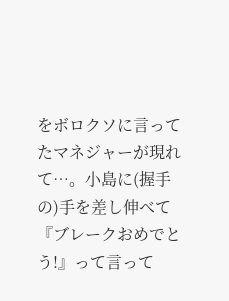をボロクソに言ってたマネジャーが現れて…。小島に(握手の)手を差し伸べて『ブレークおめでとう!』って言って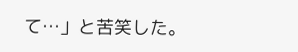て…」と苦笑した。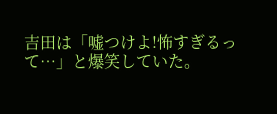吉田は「嘘つけよ!怖すぎるって…」と爆笑していた。